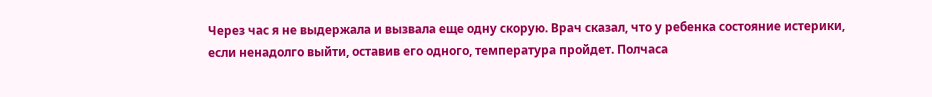Через час я не выдержала и вызвала еще одну скорую. Врач сказал, что у ребенка состояние истерики, если ненадолго выйти, оставив его одного, температура пройдет. Полчаса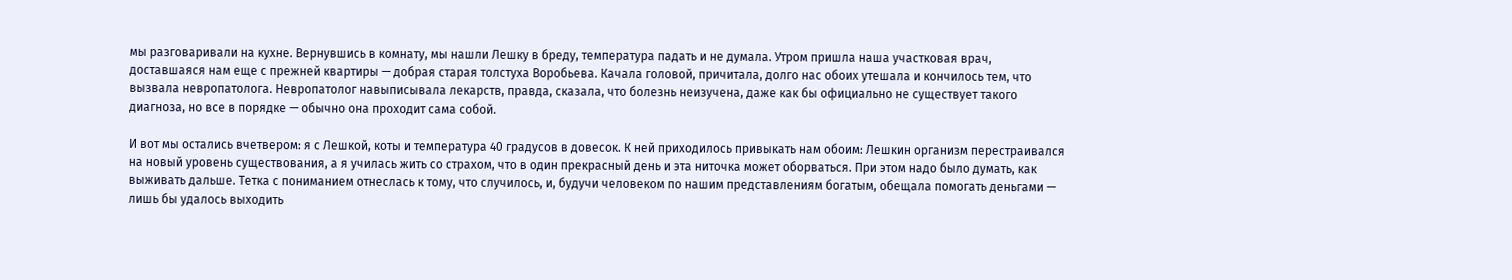мы разговаривали на кухне. Вернувшись в комнату, мы нашли Лешку в бреду, температура падать и не думала. Утром пришла наша участковая врач, доставшаяся нам еще с прежней квартиры — добрая старая толстуха Воробьева. Качала головой, причитала, долго нас обоих утешала и кончилось тем, что вызвала невропатолога. Невропатолог навыписывала лекарств, правда, сказала, что болезнь неизучена, даже как бы официально не существует такого диагноза, но все в порядке — обычно она проходит сама собой.

И вот мы остались вчетвером: я с Лешкой, коты и температура 40 градусов в довесок. К ней приходилось привыкать нам обоим: Лешкин организм перестраивался на новый уровень существования, а я училась жить со страхом, что в один прекрасный день и эта ниточка может оборваться. При этом надо было думать, как выживать дальше. Тетка с пониманием отнеслась к тому, что случилось, и, будучи человеком по нашим представлениям богатым, обещала помогать деньгами — лишь бы удалось выходить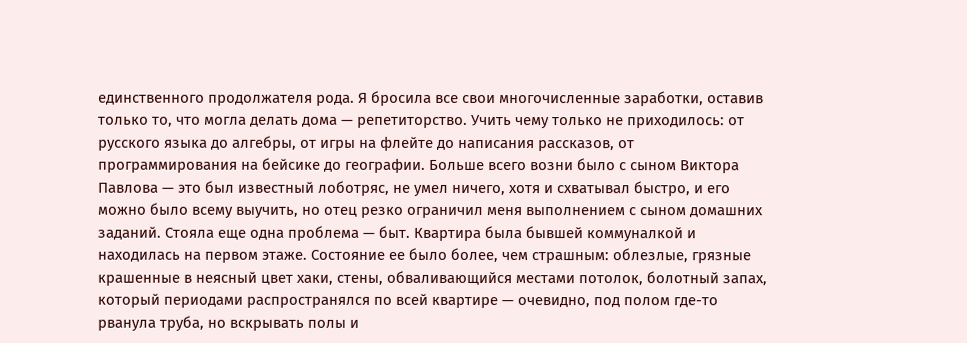единственного продолжателя рода. Я бросила все свои многочисленные заработки, оставив только то, что могла делать дома — репетиторство. Учить чему только не приходилось: от русского языка до алгебры, от игры на флейте до написания рассказов, от программирования на бейсике до географии. Больше всего возни было с сыном Виктора Павлова — это был известный лоботряс, не умел ничего, хотя и схватывал быстро, и его можно было всему выучить, но отец резко ограничил меня выполнением с сыном домашних заданий. Стояла еще одна проблема — быт. Квартира была бывшей коммуналкой и находилась на первом этаже. Состояние ее было более, чем страшным: облезлые, грязные крашенные в неясный цвет хаки, стены, обваливающийся местами потолок, болотный запах, который периодами распространялся по всей квартире — очевидно, под полом где-то рванула труба, но вскрывать полы и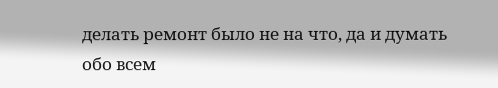делать ремонт было не на что, да и думать обо всем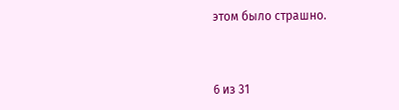этом было страшно.



6 из 31